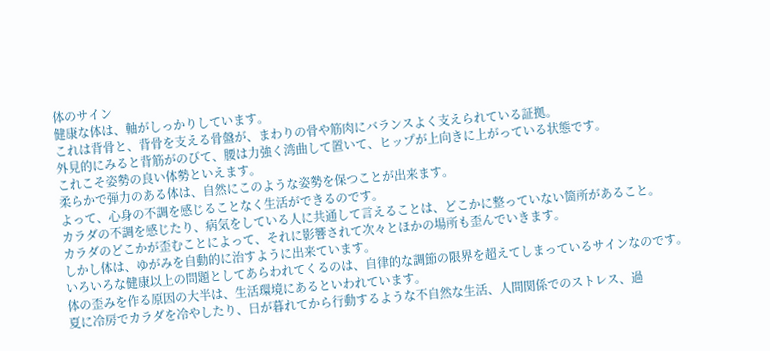体のサイン
健康な体は、軸がしっかりしています。
これは背骨と、背骨を支える骨盤が、まわりの骨や筋肉にバランスよく支えられている証拠。
外見的にみると背筋がのびて、腰は力強く湾曲して置いて、ヒップが上向きに上がっている状態です。
これこそ姿勢の良い体勢といえます。
柔らかで弾力のある体は、自然にこのような姿勢を保つことが出来ます。
よって、心身の不調を感じることなく生活ができるのです。
カラダの不調を感じたり、病気をしている人に共通して言えることは、どこかに整っていない箇所があること。
カラダのどこかが歪むことによって、それに影響されて次々とほかの場所も歪んでいきます。
しかし体は、ゆがみを自動的に治すように出来ています。
いろいろな健康以上の問題としてあらわれてくるのは、自律的な調節の限界を超えてしまっているサインなのです。
体の歪みを作る原因の大半は、生活環境にあるといわれています。
夏に冷房でカラダを冷やしたり、日が暮れてから行動するような不自然な生活、人間関係でのストレス、過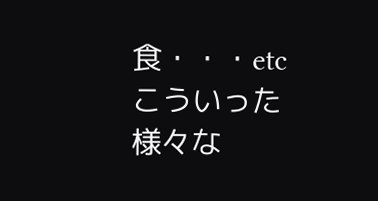食・・・etc
こういった様々な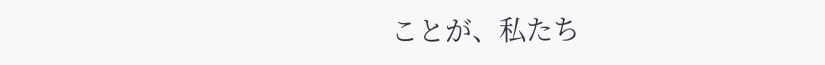ことが、私たち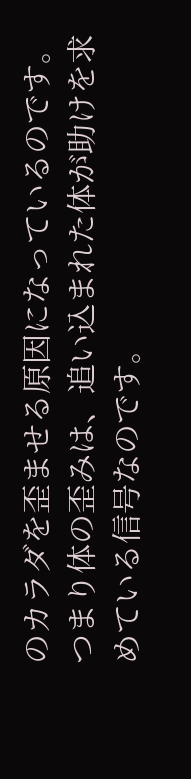のカラダを歪ませる原因になっているのです。
つまり体の歪みは、追い込まれた体が助けを求めている信号なのです。